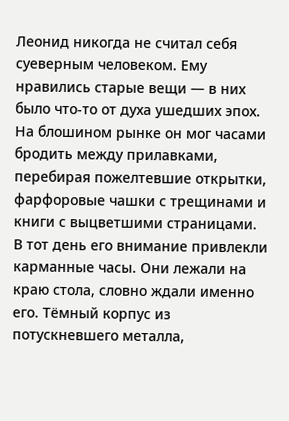Леонид никогда не считал себя суеверным человеком. Ему нравились старые вещи — в них было что-то от духа ушедших эпох. На блошином рынке он мог часами бродить между прилавками, перебирая пожелтевшие открытки, фарфоровые чашки с трещинами и книги с выцветшими страницами.
В тот день его внимание привлекли карманные часы. Они лежали на краю стола, словно ждали именно его. Тёмный корпус из потускневшего металла,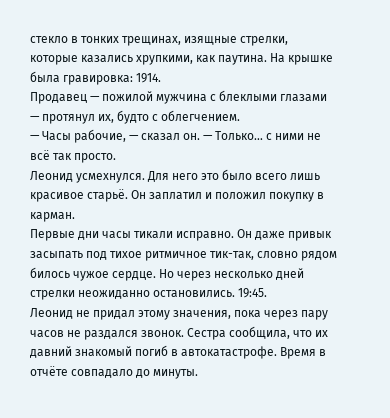стекло в тонких трещинах, изящные стрелки, которые казались хрупкими, как паутина. На крышке была гравировка: 1914.
Продавец — пожилой мужчина с блеклыми глазами — протянул их, будто с облегчением.
— Часы рабочие, — сказал он. — Только… с ними не всё так просто.
Леонид усмехнулся. Для него это было всего лишь красивое старьё. Он заплатил и положил покупку в карман.
Первые дни часы тикали исправно. Он даже привык засыпать под тихое ритмичное тик-так, словно рядом билось чужое сердце. Но через несколько дней стрелки неожиданно остановились. 19:45.
Леонид не придал этому значения, пока через пару часов не раздался звонок. Сестра сообщила, что их давний знакомый погиб в автокатастрофе. Время в отчёте совпадало до минуты.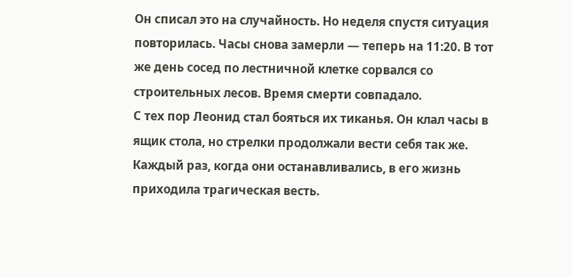Он списал это на случайность. Но неделя спустя ситуация повторилась. Часы снова замерли — теперь на 11:20. В тот же день сосед по лестничной клетке сорвался со строительных лесов. Время смерти совпадало.
С тех пор Леонид стал бояться их тиканья. Он клал часы в ящик стола, но стрелки продолжали вести себя так же. Каждый раз, когда они останавливались, в его жизнь приходила трагическая весть.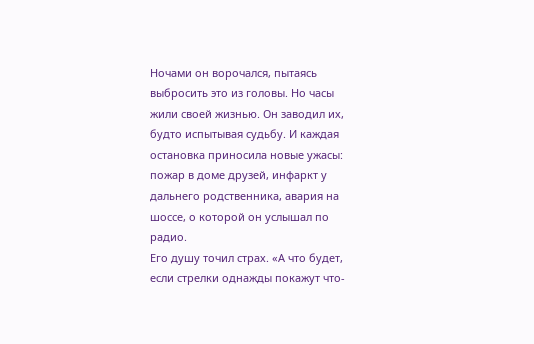Ночами он ворочался, пытаясь выбросить это из головы. Но часы жили своей жизнью. Он заводил их, будто испытывая судьбу. И каждая остановка приносила новые ужасы: пожар в доме друзей, инфаркт у дальнего родственника, авария на шоссе, о которой он услышал по радио.
Его душу точил страх. «А что будет, если стрелки однажды покажут что-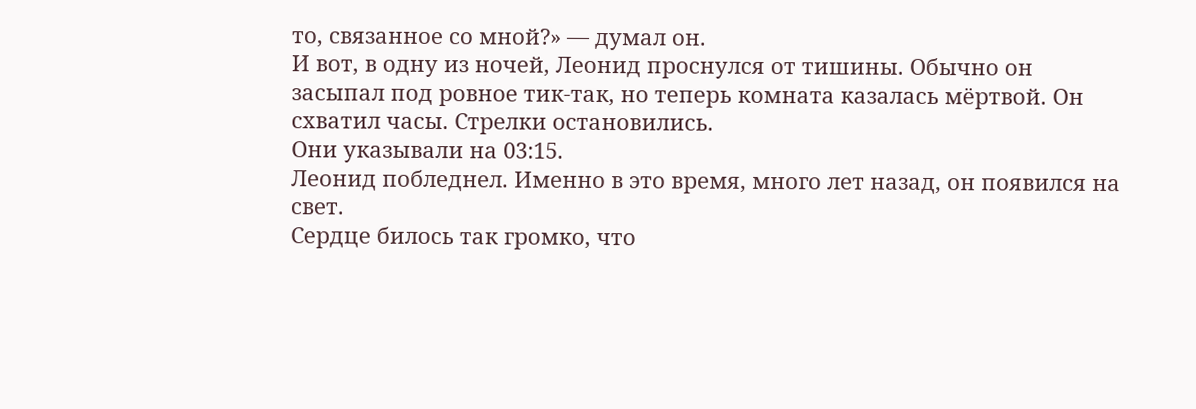то, связанное со мной?» — думал он.
И вот, в одну из ночей, Леонид проснулся от тишины. Обычно он засыпал под ровное тик-так, но теперь комната казалась мёртвой. Он схватил часы. Стрелки остановились.
Они указывали на 03:15.
Леонид побледнел. Именно в это время, много лет назад, он появился на свет.
Сердце билось так громко, что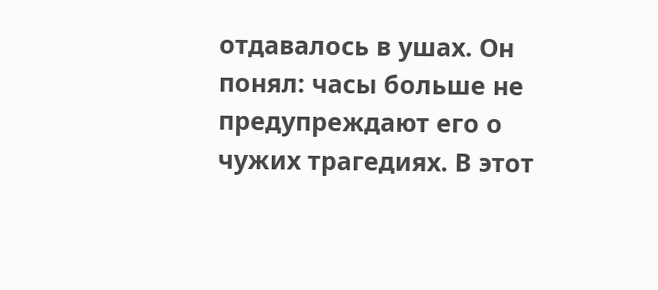отдавалось в ушах. Он понял: часы больше не предупреждают его о чужих трагедиях. В этот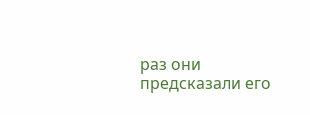раз они предсказали его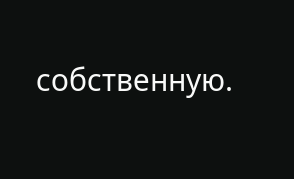собственную.